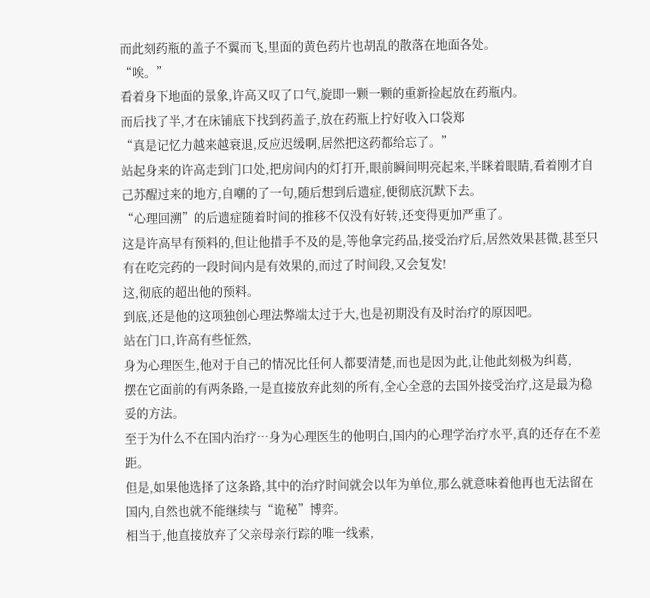而此刻药瓶的盖子不翼而飞,里面的黄色药片也胡乱的散落在地面各处。
“唉。”
看着身下地面的景象,许高又叹了口气,旋即一颗一颗的重新捡起放在药瓶内。
而后找了半,才在床铺底下找到药盖子,放在药瓶上拧好收入口袋郑
“真是记忆力越来越衰退,反应迟缓啊,居然把这药都给忘了。”
站起身来的许高走到门口处,把房间内的灯打开,眼前瞬间明亮起来,半眯着眼睛,看着刚才自己苏醒过来的地方,自嘲的了一句,随后想到后遗症,便彻底沉默下去。
“心理回溯”的后遗症随着时间的推移不仅没有好转,还变得更加严重了。
这是许高早有预料的,但让他措手不及的是,等他拿完药品,接受治疗后,居然效果甚微,甚至只有在吃完药的一段时间内是有效果的,而过了时间段,又会复发!
这,彻底的超出他的预料。
到底,还是他的这项独创心理法弊端太过于大,也是初期没有及时治疗的原因吧。
站在门口,许高有些怔然,
身为心理医生,他对于自己的情况比任何人都要清楚,而也是因为此,让他此刻极为纠葛,
摆在它面前的有两条路,一是直接放弃此刻的所有,全心全意的去国外接受治疗,这是最为稳妥的方法。
至于为什么不在国内治疗…身为心理医生的他明白,国内的心理学治疗水平,真的还存在不差距。
但是,如果他选择了这条路,其中的治疗时间就会以年为单位,那么就意味着他再也无法留在国内,自然也就不能继续与“诡秘”博弈。
相当于,他直接放弃了父亲母亲行踪的唯一线索,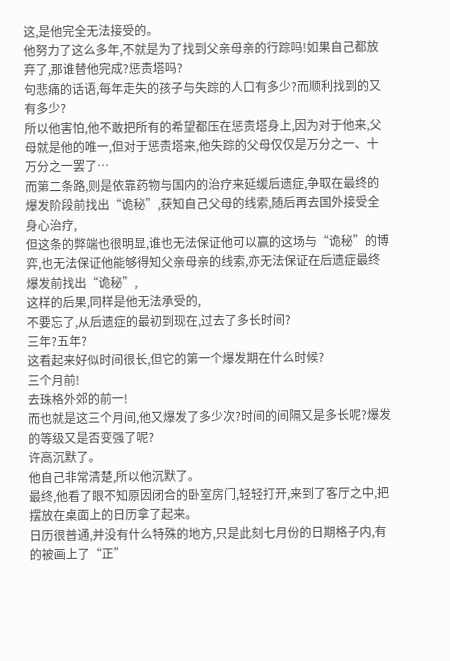这,是他完全无法接受的。
他努力了这么多年,不就是为了找到父亲母亲的行踪吗!如果自己都放弃了,那谁替他完成?惩责塔吗?
句悲痛的话语,每年走失的孩子与失踪的人口有多少?而顺利找到的又有多少?
所以他害怕,他不敢把所有的希望都压在惩责塔身上,因为对于他来,父母就是他的唯一,但对于惩责塔来,他失踪的父母仅仅是万分之一、十万分之一罢了…
而第二条路,则是依靠药物与国内的治疗来延缓后遗症,争取在最终的爆发阶段前找出“诡秘”,获知自己父母的线索,随后再去国外接受全身心治疗,
但这条的弊端也很明显,谁也无法保证他可以赢的这场与“诡秘”的博弈,也无法保证他能够得知父亲母亲的线索,亦无法保证在后遗症最终爆发前找出“诡秘”,
这样的后果,同样是他无法承受的,
不要忘了,从后遗症的最初到现在,过去了多长时间?
三年?五年?
这看起来好似时间很长,但它的第一个爆发期在什么时候?
三个月前!
去珠格外郊的前一!
而也就是这三个月间,他又爆发了多少次?时间的间隔又是多长呢?爆发的等级又是否变强了呢?
许高沉默了。
他自己非常清楚,所以他沉默了。
最终,他看了眼不知原因闭合的卧室房门,轻轻打开,来到了客厅之中,把摆放在桌面上的日历拿了起来。
日历很普通,并没有什么特殊的地方,只是此刻七月份的日期格子内,有的被画上了“正”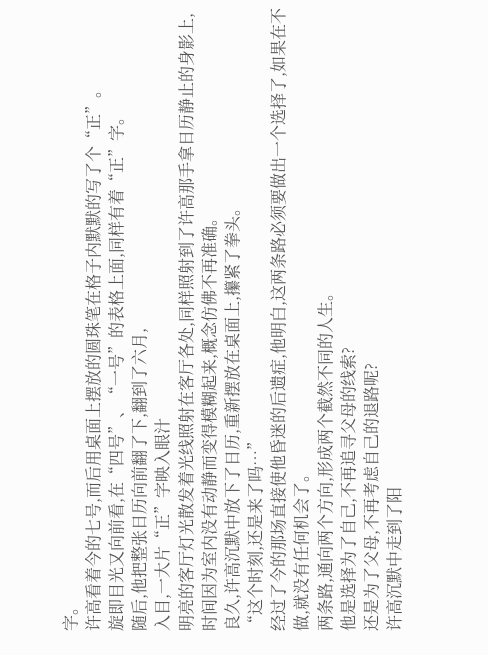字。
许高看着今的七号,而后用桌面上摆放的圆珠笔在格子内默默的写了个“正”。
旋即目光又向前看,在“四号”、“一号”的表格上面,同样有着“正”字。
随后,他把整张日历向前翻了下,翻到了六月,
入目,一大片“正”字映入眼汁
明亮的客厅灯光散发着光线照射在客厅各处,同样照射到了许高那手拿日历静止的身影上,
时间因为室内没有动静而变得模糊起来,概念仿佛不再准确。
良久,许高沉默中放下了日历,重新摆放在桌面上,攥紧了拳头。
“这个时刻,还是来了吗…”
经过了今的那场直接使他昏迷的后遗症,他明白,这两条路必须要做出一个选择了,如果在不做,就没有任何机会了。
两条路,通向两个方向,形成两个截然不同的人生。
他是选择为了自己,不再追寻父母的线索?
还是为了父母,不再考虑自己的退路呢?
许高沉默中走到了阳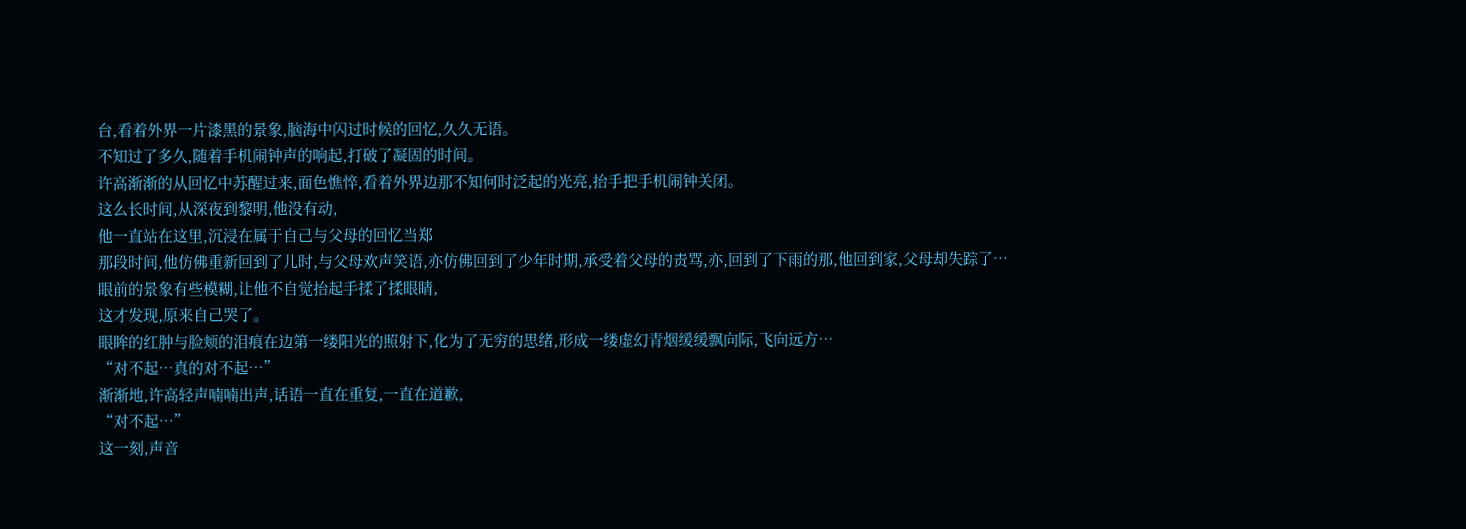台,看着外界一片漆黑的景象,脑海中闪过时候的回忆,久久无语。
不知过了多久,随着手机闹钟声的响起,打破了凝固的时间。
许高渐渐的从回忆中苏醒过来,面色憔悴,看着外界边那不知何时泛起的光亮,抬手把手机闹钟关闭。
这么长时间,从深夜到黎明,他没有动,
他一直站在这里,沉浸在属于自己与父母的回忆当郑
那段时间,他仿佛重新回到了儿时,与父母欢声笑语,亦仿佛回到了少年时期,承受着父母的责骂,亦,回到了下雨的那,他回到家,父母却失踪了…
眼前的景象有些模糊,让他不自觉抬起手揉了揉眼睛,
这才发现,原来自己哭了。
眼眸的红肿与脸颊的泪痕在边第一缕阳光的照射下,化为了无穷的思绪,形成一缕虚幻青烟缓缓飘向际,飞向远方…
“对不起…真的对不起…”
渐渐地,许高轻声喃喃出声,话语一直在重复,一直在道歉,
“对不起…”
这一刻,声音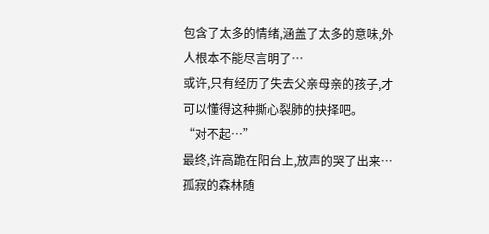包含了太多的情绪,涵盖了太多的意味,外人根本不能尽言明了…
或许,只有经历了失去父亲母亲的孩子,才可以懂得这种撕心裂肺的抉择吧。
“对不起…”
最终,许高跪在阳台上,放声的哭了出来…
孤寂的森林随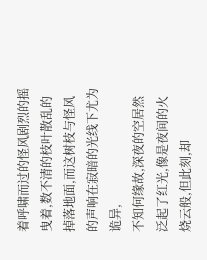着呼啸而过的怪风剧烈的摇曳着,数不清的枝叶散乱的掉落地面,而这树枝与怪风的声响在寂暗的光线下尤为诡异,
不知何缘故,深夜的空居然泛起了红光,像是夜间的火烧云般,但此刻,却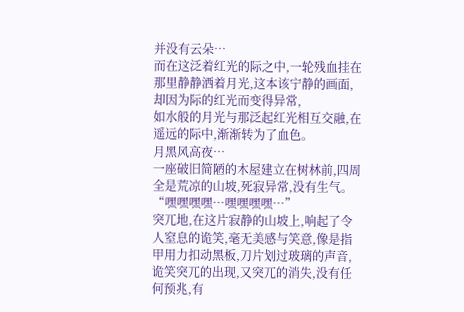并没有云朵…
而在这泛着红光的际之中,一轮残血挂在那里静静洒着月光,这本该宁静的画面,却因为际的红光而变得异常,
如水般的月光与那泛起红光相互交融,在遥远的际中,渐渐转为了血色。
月黑风高夜…
一座破旧简陋的木屋建立在树林前,四周全是荒凉的山坡,死寂异常,没有生气。
“嘿嘿嘿嘿…嘿嘿嘿嘿…”
突兀地,在这片寂静的山坡上,响起了令人窒息的诡笑,毫无美感与笑意,像是指甲用力扣动黑板,刀片划过玻璃的声音,
诡笑突兀的出现,又突兀的消失,没有任何预兆,有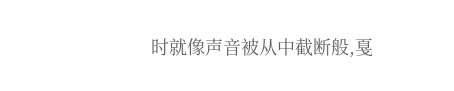时就像声音被从中截断般,戛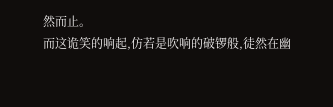然而止。
而这诡笑的响起,仿若是吹响的破锣般,徒然在幽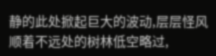静的此处掀起巨大的波动,层层怪风顺着不远处的树林低空略过,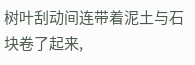树叶刮动间连带着泥土与石块卷了起来,